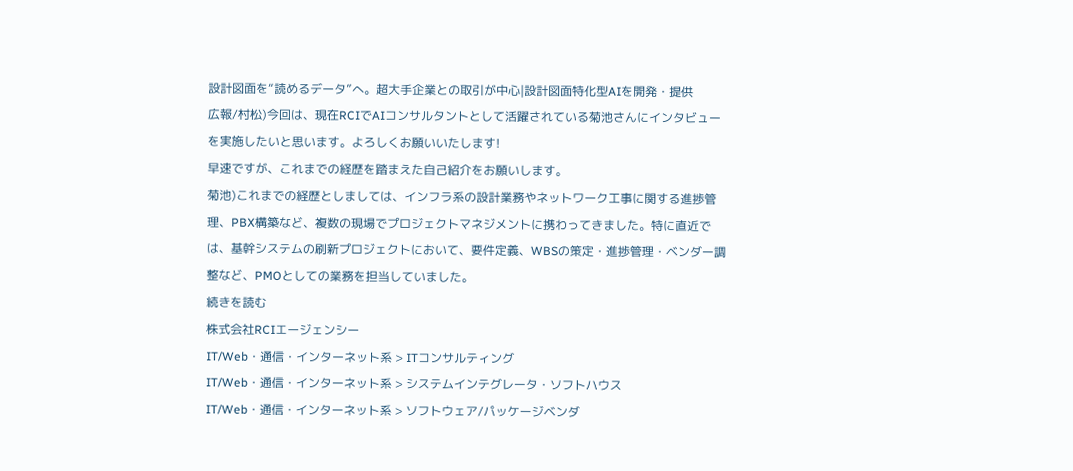設計図面を“読めるデータ”へ。超大手企業との取引が中心|設計図面特化型AIを開発・提供
広報/村松)今回は、現在RCIでAIコンサルタントとして活躍されている菊池さんにインタビューを実施したいと思います。よろしくお願いいたします!
早速ですが、これまでの経歴を踏まえた自己紹介をお願いします。
菊池)これまでの経歴としましては、インフラ系の設計業務やネットワーク工事に関する進捗管理、PBX構築など、複数の現場でプロジェクトマネジメントに携わってきました。特に直近では、基幹システムの刷新プロジェクトにおいて、要件定義、WBSの策定・進捗管理・ベンダー調整など、PMOとしての業務を担当していました。
続きを読む
株式会社RCIエージェンシー
IT/Web・通信・インターネット系 > ITコンサルティング
IT/Web・通信・インターネット系 > システムインテグレータ・ソフトハウス
IT/Web・通信・インターネット系 > ソフトウェア/パッケージベンダ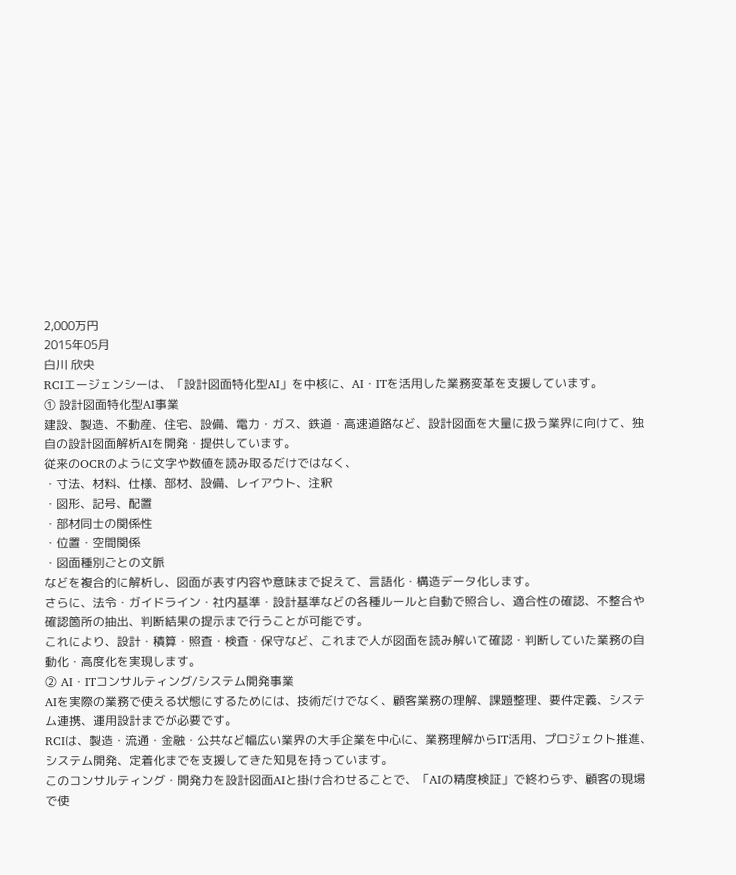2,000万円
2015年05月
白川 欣央
RCIエージェンシーは、「設計図面特化型AI」を中核に、AI・ITを活用した業務変革を支援しています。
① 設計図面特化型AI事業
建設、製造、不動産、住宅、設備、電力・ガス、鉄道・高速道路など、設計図面を大量に扱う業界に向けて、独自の設計図面解析AIを開発・提供しています。
従来のOCRのように文字や数値を読み取るだけではなく、
・寸法、材料、仕様、部材、設備、レイアウト、注釈
・図形、記号、配置
・部材同士の関係性
・位置・空間関係
・図面種別ごとの文脈
などを複合的に解析し、図面が表す内容や意味まで捉えて、言語化・構造データ化します。
さらに、法令・ガイドライン・社内基準・設計基準などの各種ルールと自動で照合し、適合性の確認、不整合や確認箇所の抽出、判断結果の提示まで行うことが可能です。
これにより、設計・積算・照査・検査・保守など、これまで人が図面を読み解いて確認・判断していた業務の自動化・高度化を実現します。
② AI・ITコンサルティング/システム開発事業
AIを実際の業務で使える状態にするためには、技術だけでなく、顧客業務の理解、課題整理、要件定義、システム連携、運用設計までが必要です。
RCIは、製造・流通・金融・公共など幅広い業界の大手企業を中心に、業務理解からIT活用、プロジェクト推進、システム開発、定着化までを支援してきた知見を持っています。
このコンサルティング・開発力を設計図面AIと掛け合わせることで、「AIの精度検証」で終わらず、顧客の現場で使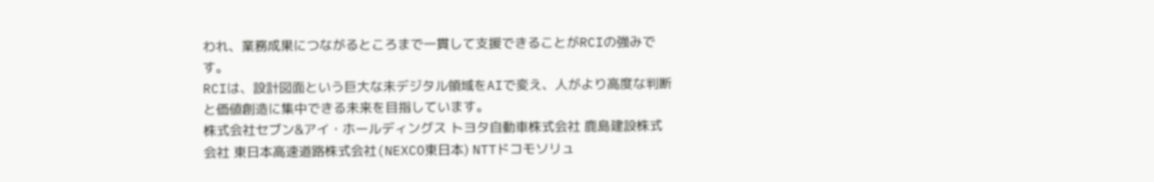われ、業務成果につながるところまで一貫して支援できることがRCIの強みです。
RCIは、設計図面という巨大な未デジタル領域をAIで変え、人がより高度な判断と価値創造に集中できる未来を目指しています。
株式会社セブン&アイ・ホールディングス トヨタ自動車株式会社 鹿島建設株式会社 東日本高速道路株式会社(NEXCO東日本) NTTドコモソリュ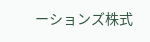ーションズ株式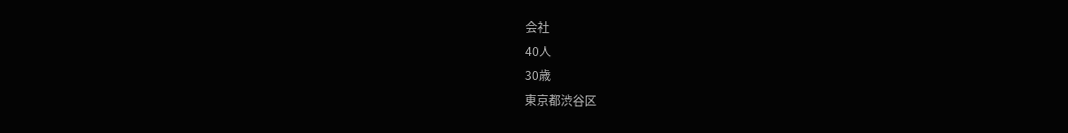会社
40人
30歳
東京都渋谷区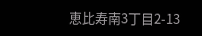恵比寿南3丁目2-13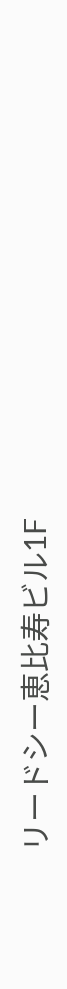リードシー恵比寿ビル1F